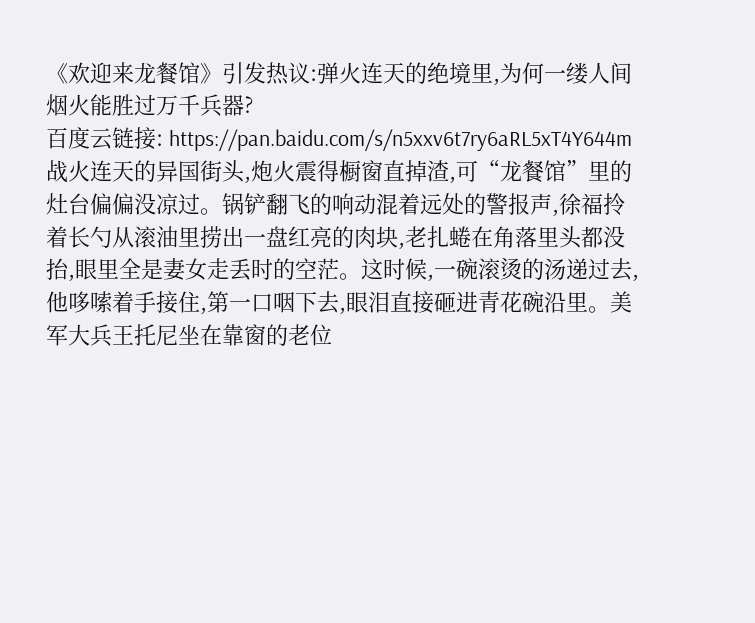《欢迎来龙餐馆》引发热议:弹火连天的绝境里,为何一缕人间烟火能胜过万千兵器?
百度云链接: https://pan.baidu.com/s/n5xxv6t7ry6aRL5xT4Y644m
战火连天的异国街头,炮火震得橱窗直掉渣,可“龙餐馆”里的灶台偏偏没凉过。锅铲翻飞的响动混着远处的警报声,徐福拎着长勺从滚油里捞出一盘红亮的肉块,老扎蜷在角落里头都没抬,眼里全是妻女走丢时的空茫。这时候,一碗滚烫的汤递过去,他哆嗦着手接住,第一口咽下去,眼泪直接砸进青花碗沿里。美军大兵王托尼坐在靠窗的老位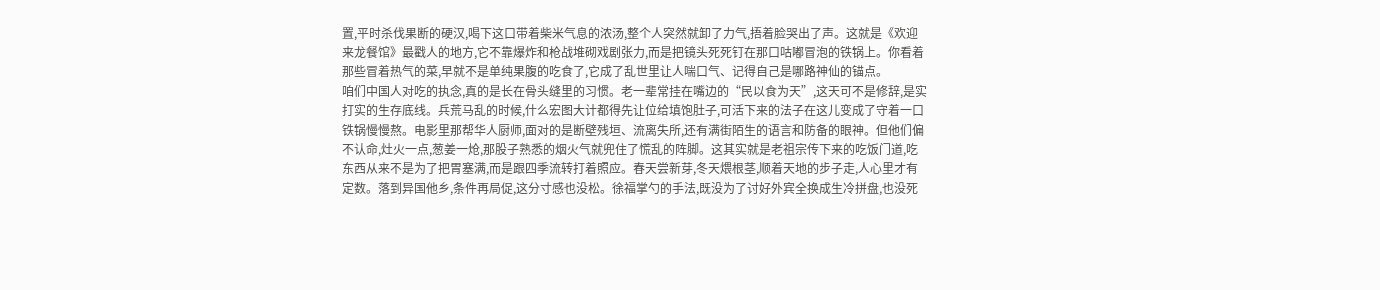置,平时杀伐果断的硬汉,喝下这口带着柴米气息的浓汤,整个人突然就卸了力气,捂着脸哭出了声。这就是《欢迎来龙餐馆》最戳人的地方,它不靠爆炸和枪战堆砌戏剧张力,而是把镜头死死钉在那口咕嘟冒泡的铁锅上。你看着那些冒着热气的菜,早就不是单纯果腹的吃食了,它成了乱世里让人喘口气、记得自己是哪路神仙的锚点。
咱们中国人对吃的执念,真的是长在骨头缝里的习惯。老一辈常挂在嘴边的“民以食为天”,这天可不是修辞,是实打实的生存底线。兵荒马乱的时候,什么宏图大计都得先让位给填饱肚子,可活下来的法子在这儿变成了守着一口铁锅慢慢熬。电影里那帮华人厨师,面对的是断壁残垣、流离失所,还有满街陌生的语言和防备的眼神。但他们偏不认命,灶火一点,葱姜一炝,那股子熟悉的烟火气就兜住了慌乱的阵脚。这其实就是老祖宗传下来的吃饭门道,吃东西从来不是为了把胃塞满,而是跟四季流转打着照应。春天尝新芽,冬天煨根茎,顺着天地的步子走,人心里才有定数。落到异国他乡,条件再局促,这分寸感也没松。徐福掌勺的手法,既没为了讨好外宾全换成生冷拼盘,也没死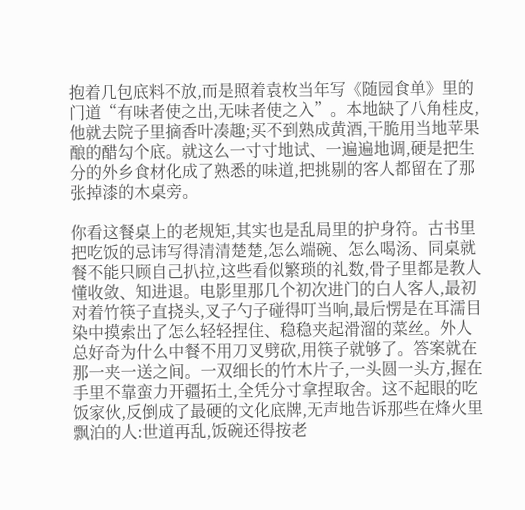抱着几包底料不放,而是照着袁枚当年写《随园食单》里的门道“有味者使之出,无味者使之入”。本地缺了八角桂皮,他就去院子里摘香叶凑趣;买不到熟成黄酒,干脆用当地苹果酿的醋勾个底。就这么一寸寸地试、一遍遍地调,硬是把生分的外乡食材化成了熟悉的味道,把挑剔的客人都留在了那张掉漆的木桌旁。

你看这餐桌上的老规矩,其实也是乱局里的护身符。古书里把吃饭的忌讳写得清清楚楚,怎么端碗、怎么喝汤、同桌就餐不能只顾自己扒拉,这些看似繁琐的礼数,骨子里都是教人懂收敛、知进退。电影里那几个初次进门的白人客人,最初对着竹筷子直挠头,叉子勺子碰得叮当响,最后愣是在耳濡目染中摸索出了怎么轻轻捏住、稳稳夹起滑溜的菜丝。外人总好奇为什么中餐不用刀叉劈砍,用筷子就够了。答案就在那一夹一送之间。一双细长的竹木片子,一头圆一头方,握在手里不靠蛮力开疆拓土,全凭分寸拿捏取舍。这不起眼的吃饭家伙,反倒成了最硬的文化底牌,无声地告诉那些在烽火里飘泊的人:世道再乱,饭碗还得按老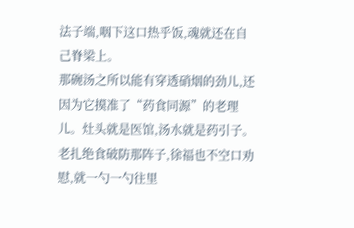法子端,咽下这口热乎饭,魂就还在自己脊梁上。
那碗汤之所以能有穿透硝烟的劲儿,还因为它摸准了“药食同源”的老理儿。灶头就是医馆,汤水就是药引子。老扎绝食破防那阵子,徐福也不空口劝慰,就一勺一勺往里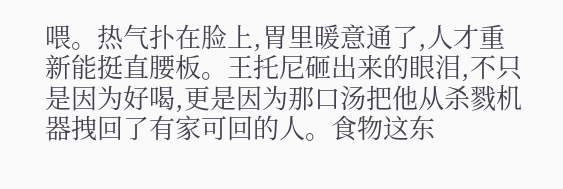喂。热气扑在脸上,胃里暖意通了,人才重新能挺直腰板。王托尼砸出来的眼泪,不只是因为好喝,更是因为那口汤把他从杀戮机器拽回了有家可回的人。食物这东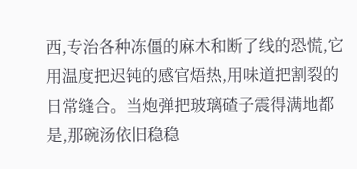西,专治各种冻僵的麻木和断了线的恐慌,它用温度把迟钝的感官焐热,用味道把割裂的日常缝合。当炮弹把玻璃碴子震得满地都是,那碗汤依旧稳稳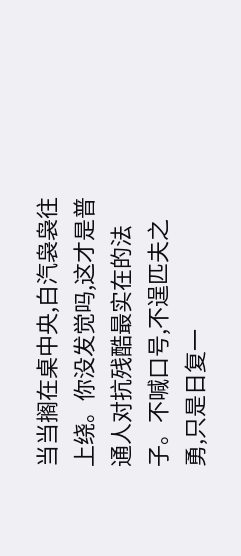当当搁在桌中央,白汽袅袅往上绕。你没发觉吗,这才是普通人对抗残酷最实在的法子。不喊口号,不逞匹夫之勇,只是日复一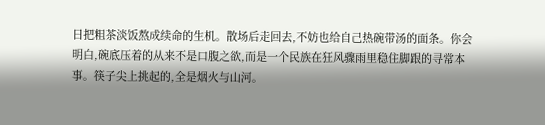日把粗茶淡饭熬成续命的生机。散场后走回去,不妨也给自己热碗带汤的面条。你会明白,碗底压着的从来不是口腹之欲,而是一个民族在狂风骤雨里稳住脚跟的寻常本事。筷子尖上挑起的,全是烟火与山河。